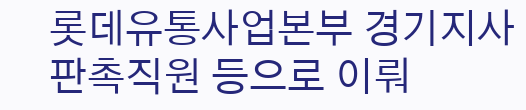롯데유통사업본부 경기지사 판촉직원 등으로 이뤄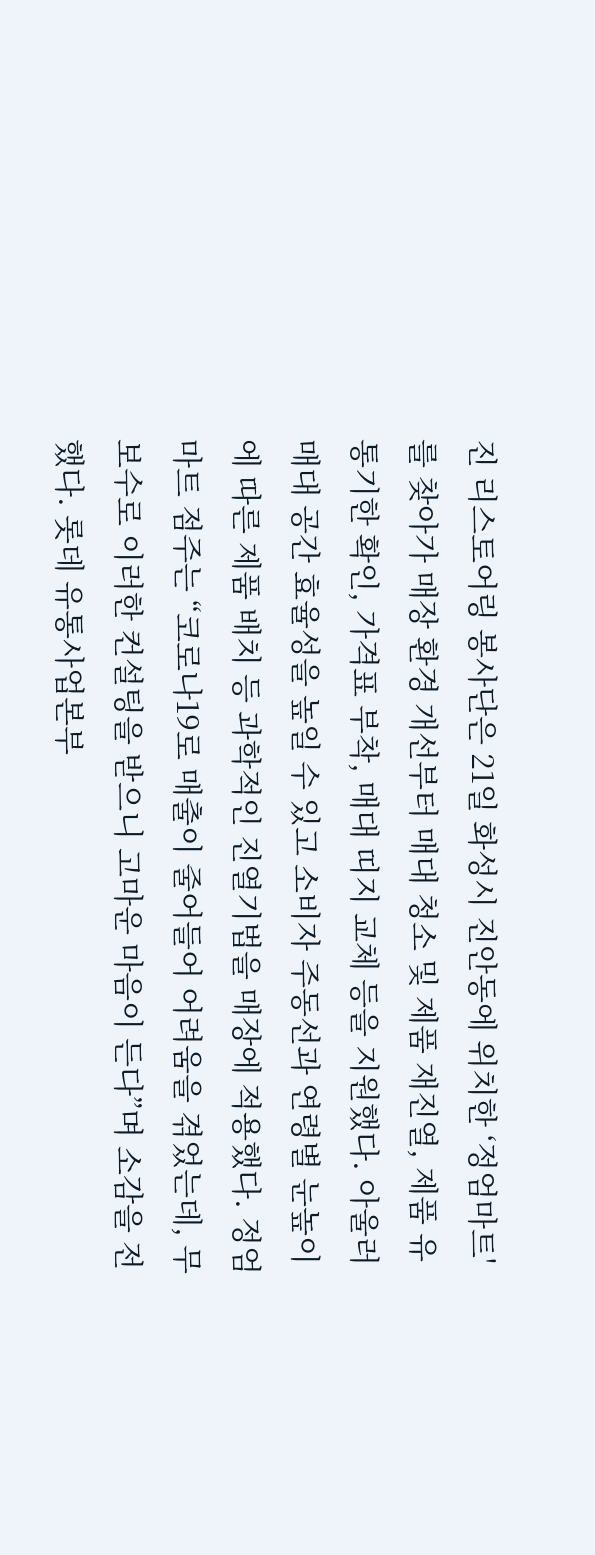진 리스토어링 봉사단은 21일 화성시 진안동에 위치한 ‘정엄마트'를 찾아가 매장 환경 개선부터 매대 청소 및 제품 재진열, 제품 유통기한 확인, 가격표 부착, 매대 띠지 교체 등을 지원했다. 아울러 매대 공간 효율성을 높일 수 있고 소비자 주동선과 연령별 눈높이에 따른 제품 배치 등 과학적인 진열기법을 매장에 적용했다. 정엄마트 점주는 “코로나19로 매출이 줄어들어 어려움을 겪었는데, 무보수로 이러한 컨설팅을 받으니 고마운 마음이 든다”며 소감을 전했다. 롯데 유통사업본부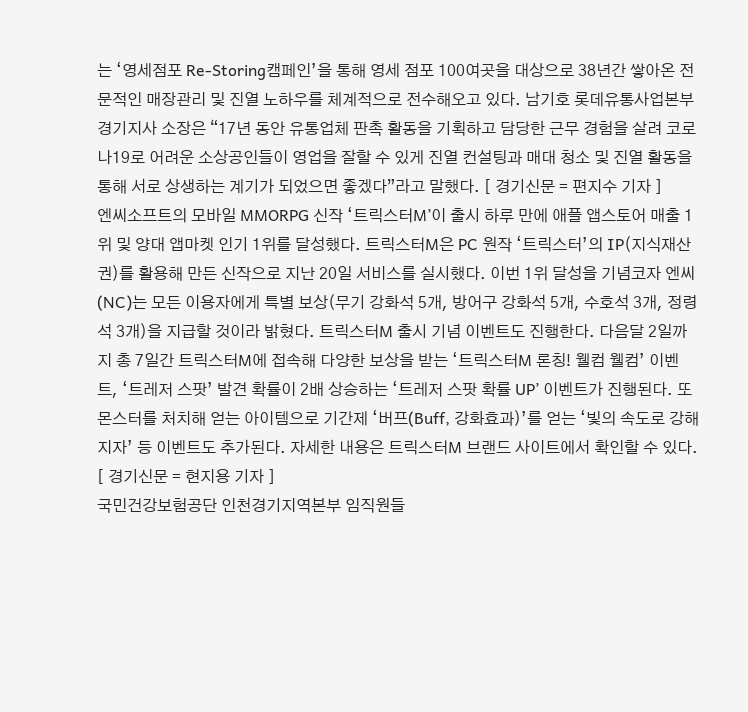는 ‘영세점포 Re-Storing캠페인’을 통해 영세 점포 100여곳을 대상으로 38년간 쌓아온 전문적인 매장관리 및 진열 노하우를 체계적으로 전수해오고 있다. 남기호 롯데유통사업본부 경기지사 소장은 “17년 동안 유통업체 판촉 활동을 기획하고 담당한 근무 경험을 살려 코로나19로 어려운 소상공인들이 영업을 잘할 수 있게 진열 컨설팅과 매대 청소 및 진열 활동을 통해 서로 상생하는 계기가 되었으면 좋겠다”라고 말했다. [ 경기신문 = 편지수 기자 ]
엔씨소프트의 모바일 MMORPG 신작 ‘트릭스터M’이 출시 하루 만에 애플 앱스토어 매출 1위 및 양대 앱마켓 인기 1위를 달성했다. 트릭스터M은 PC 원작 ‘트릭스터’의 IP(지식재산권)를 활용해 만든 신작으로 지난 20일 서비스를 실시했다. 이번 1위 달성을 기념코자 엔씨(NC)는 모든 이용자에게 특별 보상(무기 강화석 5개, 방어구 강화석 5개, 수호석 3개, 정령석 3개)을 지급할 것이라 밝혔다. 트릭스터M 출시 기념 이벤트도 진행한다. 다음달 2일까지 총 7일간 트릭스터M에 접속해 다양한 보상을 받는 ‘트릭스터M 론칭! 웰컴 웰컴’ 이벤트, ‘트레저 스팟’ 발견 확률이 2배 상승하는 ‘트레저 스팟 확률 UP’ 이벤트가 진행된다. 또 몬스터를 처치해 얻는 아이템으로 기간제 ‘버프(Buff, 강화효과)’를 얻는 ‘빛의 속도로 강해지자’ 등 이벤트도 추가된다. 자세한 내용은 트릭스터M 브랜드 사이트에서 확인할 수 있다. [ 경기신문 = 현지용 기자 ]
국민건강보험공단 인천경기지역본부 임직원들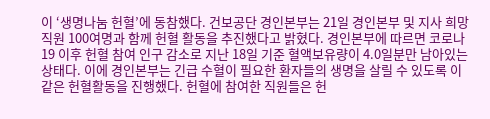이 ‘생명나눔 헌혈’에 동참했다. 건보공단 경인본부는 21일 경인본부 및 지사 희망 직원 100여명과 함께 헌혈 활동을 추진했다고 밝혔다. 경인본부에 따르면 코로나19 이후 헌혈 참여 인구 감소로 지난 18일 기준 혈액보유량이 4.0일분만 남아있는 상태다. 이에 경인본부는 긴급 수혈이 필요한 환자들의 생명을 살릴 수 있도록 이 같은 헌혈활동을 진행했다. 헌혈에 참여한 직원들은 헌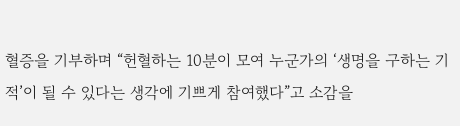혈증을 기부하며 “헌혈하는 10분이 모여 누군가의 ‘생명을 구하는 기적’이 될 수 있다는 생각에 기쁘게 참여했다”고 소감을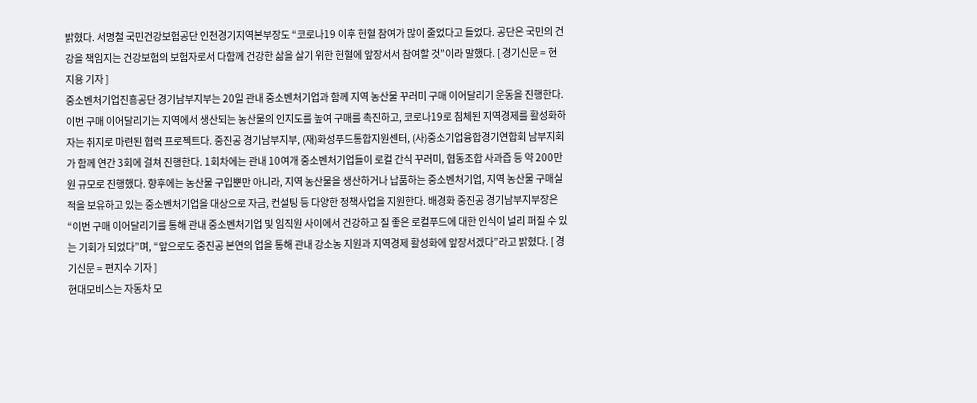밝혔다. 서명철 국민건강보험공단 인천경기지역본부장도 “코로나19 이후 헌혈 참여가 많이 줄었다고 들었다. 공단은 국민의 건강을 책임지는 건강보험의 보험자로서 다함께 건강한 삶을 살기 위한 헌혈에 앞장서서 참여할 것”이라 말했다. [ 경기신문 = 현지용 기자 ]
중소벤처기업진흥공단 경기남부지부는 20일 관내 중소벤처기업과 함께 지역 농산물 꾸러미 구매 이어달리기 운동을 진행한다. 이번 구매 이어달리기는 지역에서 생산되는 농산물의 인지도를 높여 구매를 촉진하고, 코로나19로 침체된 지역경제를 활성화하자는 취지로 마련된 협력 프로젝트다. 중진공 경기남부지부, (재)화성푸드통합지원센터, (사)중소기업융합경기연합회 남부지회가 함께 연간 3회에 걸쳐 진행한다. 1회차에는 관내 10여개 중소벤처기업들이 로컬 간식 꾸러미, 협동조합 사과즙 등 약 200만원 규모로 진행했다. 향후에는 농산물 구입뿐만 아니라, 지역 농산물을 생산하거나 납품하는 중소벤처기업, 지역 농산물 구매실적을 보유하고 있는 중소벤처기업을 대상으로 자금, 컨설팅 등 다양한 정책사업을 지원한다. 배경화 중진공 경기남부지부장은 “이번 구매 이어달리기를 통해 관내 중소벤처기업 및 임직원 사이에서 건강하고 질 좋은 로컬푸드에 대한 인식이 널리 퍼질 수 있는 기회가 되었다”며, “앞으로도 중진공 본연의 업을 통해 관내 강소농 지원과 지역경제 활성화에 앞장서겠다”라고 밝혔다. [ 경기신문 = 편지수 기자 ]
현대모비스는 자동차 모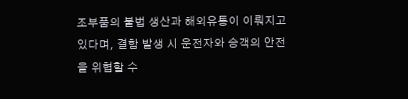조부품의 불법 생산과 해외유통이 이뤄지고 있다며, 결함 발생 시 운전자와 승객의 안전을 위협할 수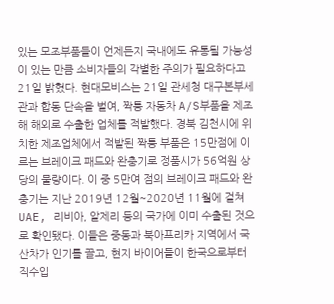있는 모조부품들이 언제든지 국내에도 유통될 가능성이 있는 만큼 소비자들의 각별한 주의가 필요하다고 21일 밝혔다. 현대모비스는 21일 관세청 대구본부세관과 합동 단속을 벌여, 짝퉁 자동차 A/S부품을 제조해 해외로 수출한 업체를 적발했다. 경북 김천시에 위치한 제조업체에서 적발된 짝퉁 부품은 15만점에 이르는 브레이크 패드와 완충기로 정품시가 56억원 상당의 물량이다. 이 중 5만여 점의 브레이크 패드와 완충기는 지난 2019년 12월~2020년 11월에 걸쳐 UAE, 리비아, 알제리 등의 국가에 이미 수출된 것으로 확인됐다. 이들은 중동과 북아프리카 지역에서 국산차가 인기를 끌고, 현지 바이어들이 한국으로부터 직수입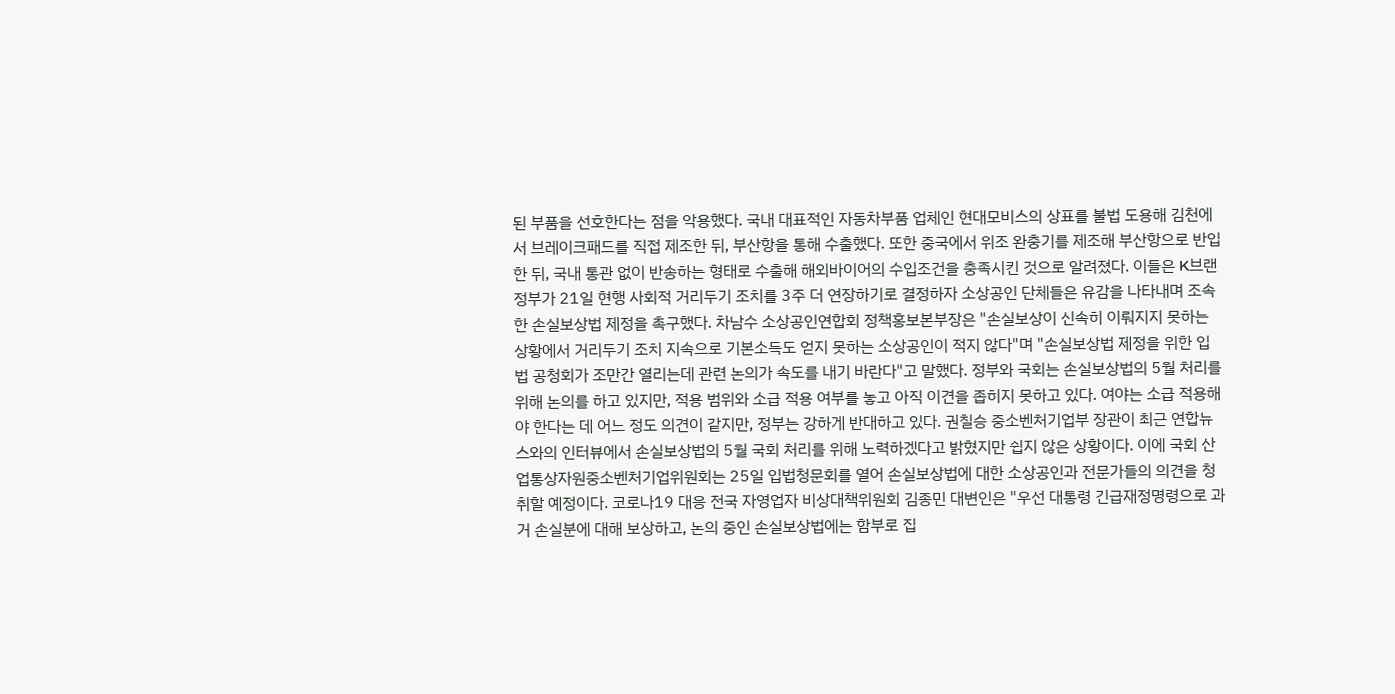된 부품을 선호한다는 점을 악용했다. 국내 대표적인 자동차부품 업체인 현대모비스의 상표를 불법 도용해 김천에서 브레이크패드를 직접 제조한 뒤, 부산항을 통해 수출했다. 또한 중국에서 위조 완충기를 제조해 부산항으로 반입한 뒤, 국내 통관 없이 반송하는 형태로 수출해 해외바이어의 수입조건을 충족시킨 것으로 알려졌다. 이들은 K브랜
정부가 21일 현행 사회적 거리두기 조치를 3주 더 연장하기로 결정하자 소상공인 단체들은 유감을 나타내며 조속한 손실보상법 제정을 촉구했다. 차남수 소상공인연합회 정책홍보본부장은 "손실보상이 신속히 이뤄지지 못하는 상황에서 거리두기 조치 지속으로 기본소득도 얻지 못하는 소상공인이 적지 않다"며 "손실보상법 제정을 위한 입법 공청회가 조만간 열리는데 관련 논의가 속도를 내기 바란다"고 말했다. 정부와 국회는 손실보상법의 5월 처리를 위해 논의를 하고 있지만, 적용 범위와 소급 적용 여부를 놓고 아직 이견을 좁히지 못하고 있다. 여야는 소급 적용해야 한다는 데 어느 정도 의견이 같지만, 정부는 강하게 반대하고 있다. 권칠승 중소벤처기업부 장관이 최근 연합뉴스와의 인터뷰에서 손실보상법의 5월 국회 처리를 위해 노력하겠다고 밝혔지만 쉽지 않은 상황이다. 이에 국회 산업통상자원중소벤처기업위원회는 25일 입법청문회를 열어 손실보상법에 대한 소상공인과 전문가들의 의견을 청취할 예정이다. 코로나19 대응 전국 자영업자 비상대책위원회 김종민 대변인은 "우선 대통령 긴급재정명령으로 과거 손실분에 대해 보상하고, 논의 중인 손실보상법에는 함부로 집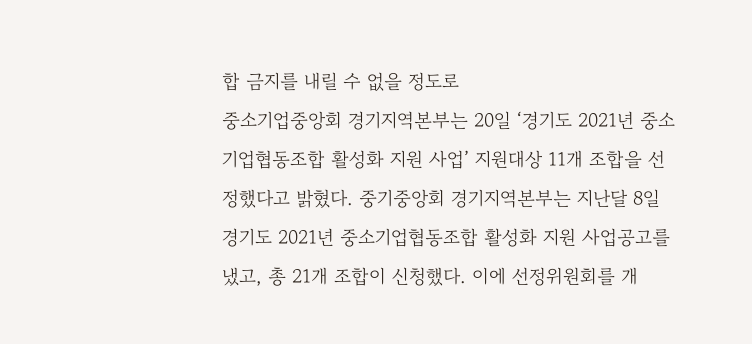합 금지를 내릴 수 없을 정도로
중소기업중앙회 경기지역본부는 20일 ‘경기도 2021년 중소기업협동조합 활성화 지원 사업’ 지원대상 11개 조합을 선정했다고 밝혔다. 중기중앙회 경기지역본부는 지난달 8일 경기도 2021년 중소기업협동조합 활성화 지원 사업공고를 냈고, 총 21개 조합이 신청했다. 이에 선정위원회를 개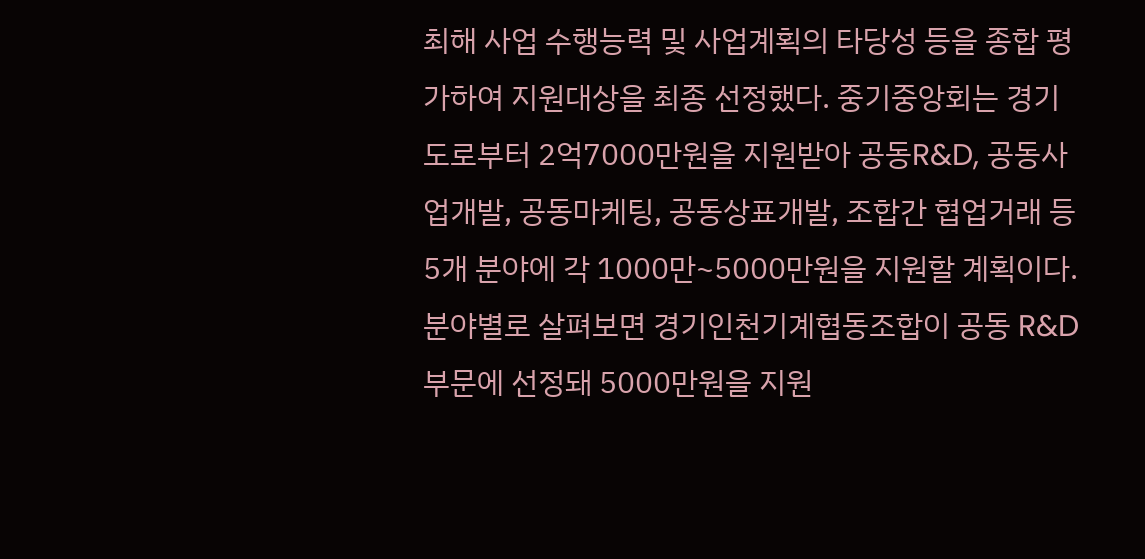최해 사업 수행능력 및 사업계획의 타당성 등을 종합 평가하여 지원대상을 최종 선정했다. 중기중앙회는 경기도로부터 2억7000만원을 지원받아 공동R&D, 공동사업개발, 공동마케팅, 공동상표개발, 조합간 협업거래 등 5개 분야에 각 1000만~5000만원을 지원할 계획이다. 분야별로 살펴보면 경기인천기계협동조합이 공동 R&D 부문에 선정돼 5000만원을 지원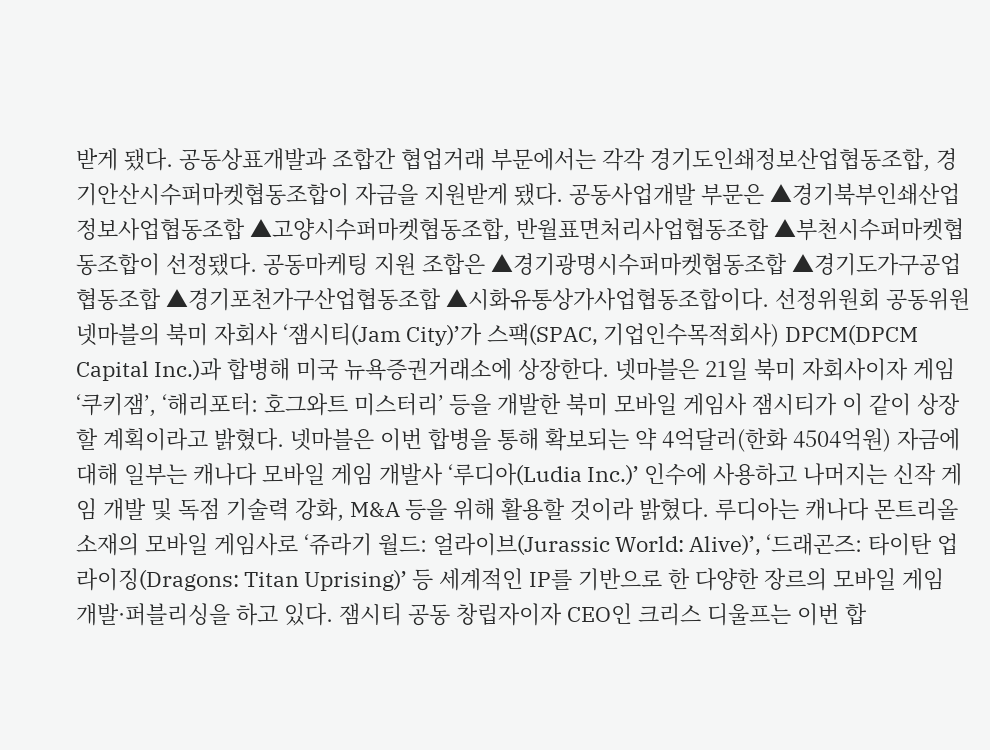받게 됐다. 공동상표개발과 조합간 협업거래 부문에서는 각각 경기도인쇄정보산업협동조합, 경기안산시수퍼마켓협동조합이 자금을 지원받게 됐다. 공동사업개발 부문은 ▲경기북부인쇄산업정보사업협동조합 ▲고양시수퍼마켓협동조합, 반월표면처리사업협동조합 ▲부천시수퍼마켓협동조합이 선정됐다. 공동마케팅 지원 조합은 ▲경기광명시수퍼마켓협동조합 ▲경기도가구공업협동조합 ▲경기포천가구산업협동조합 ▲시화유통상가사업협동조합이다. 선정위원회 공동위원
넷마블의 북미 자회사 ‘잼시티(Jam City)’가 스팩(SPAC, 기업인수목적회사) DPCM(DPCM Capital Inc.)과 합병해 미국 뉴욕증권거래소에 상장한다. 넷마블은 21일 북미 자회사이자 게임 ‘쿠키잼’, ‘해리포터: 호그와트 미스터리’ 등을 개발한 북미 모바일 게임사 잼시티가 이 같이 상장할 계획이라고 밝혔다. 넷마블은 이번 합병을 통해 확보되는 약 4억달러(한화 4504억원) 자금에 대해 일부는 캐나다 모바일 게임 개발사 ‘루디아(Ludia Inc.)’ 인수에 사용하고 나머지는 신작 게임 개발 및 독점 기술력 강화, M&A 등을 위해 활용할 것이라 밝혔다. 루디아는 캐나다 몬트리올 소재의 모바일 게임사로 ‘쥬라기 월드: 얼라이브(Jurassic World: Alive)’, ‘드래곤즈: 타이탄 업라이징(Dragons: Titan Uprising)’ 등 세계적인 IP를 기반으로 한 다양한 장르의 모바일 게임 개발·퍼블리싱을 하고 있다. 잼시티 공동 창립자이자 CEO인 크리스 디울프는 이번 합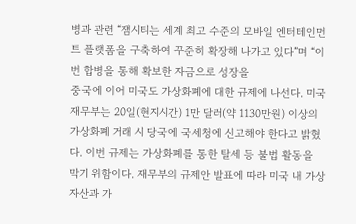병과 관련 “잼시티는 세계 최고 수준의 모바일 엔터테인먼트 플랫폼을 구축하여 꾸준히 확장해 나가고 있다”며 “이번 합병을 통해 확보한 자금으로 성장을
중국에 이어 미국도 가상화폐에 대한 규제에 나선다. 미국 재무부는 20일(현지시간) 1만 달러(약 1130만원) 이상의 가상화폐 거래 시 당국에 국세청에 신고해야 한다고 밝혔다. 이번 규제는 가상화폐를 통한 탈세 등 불법 활동을 막기 위함이다. 재무부의 규제안 발표에 따라 미국 내 가상자산과 가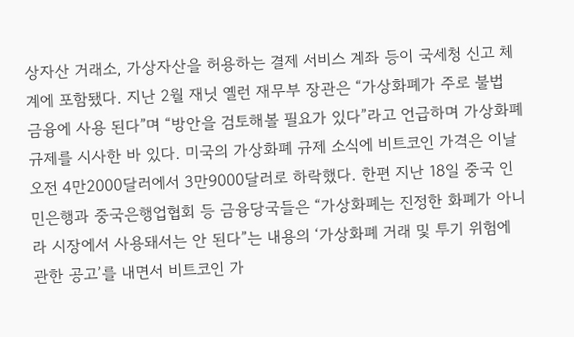상자산 거래소, 가상자산을 허용하는 결제 서비스 계좌 등이 국세청 신고 체계에 포함됐다. 지난 2월 재닛 옐런 재무부 장관은 “가상화폐가 주로 불법 금융에 사용 된다”며 “방안을 검토해볼 필요가 있다”라고 언급하며 가상화폐 규제를 시사한 바 있다. 미국의 가상화폐 규제 소식에 비트코인 가격은 이날 오전 4만2000달러에서 3만9000달러로 하락했다. 한편 지난 18일 중국 인민은행과 중국은행업협회 등 금융당국들은 “가상화폐는 진정한 화폐가 아니라 시장에서 사용돼서는 안 된다”는 내용의 ‘가상화폐 거래 및 투기 위험에 관한 공고’를 내면서 비트코인 가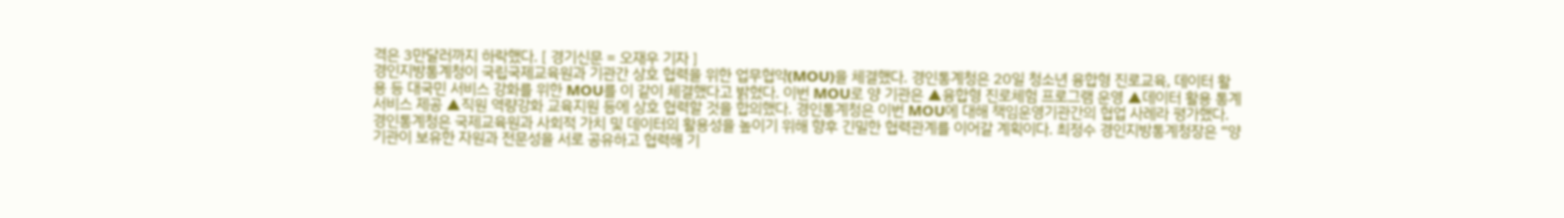격은 3만달러까지 하락했다. [ 경기신문 = 오재우 기자 ]
경인지방통계청이 국립국제교육원과 기관간 상호 협력을 위한 업무협약(MOU)을 체결했다. 경인통계청은 20일 청소년 융합형 진로교육, 데이터 활용 등 대국민 서비스 강화를 위한 MOU를 이 같이 체결했다고 밝혔다. 이번 MOU로 양 기관은 ▲융합형 진로체험 프로그램 운영 ▲데이터 활용 통계서비스 제공 ▲직원 역량강화 교육지원 등에 상호 협력할 것을 합의했다. 경인통계청은 이번 MOU에 대해 책임운영기관간의 협업 사례라 평가했다. 경인통계청은 국제교육원과 사회적 가치 및 데이터의 활용성을 높이기 위해 향후 긴밀한 협력관계를 이어갈 계획이다. 최정수 경인지방통계청장은 “양 기관이 보유한 자원과 전문성을 서로 공유하고 협력해 기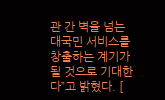관 간 벽을 넘는 대국민 서비스를 창출하는 계기가 될 것으로 기대한다”고 밝혔다. [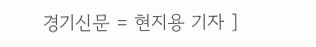경기신문 = 현지용 기자 ]